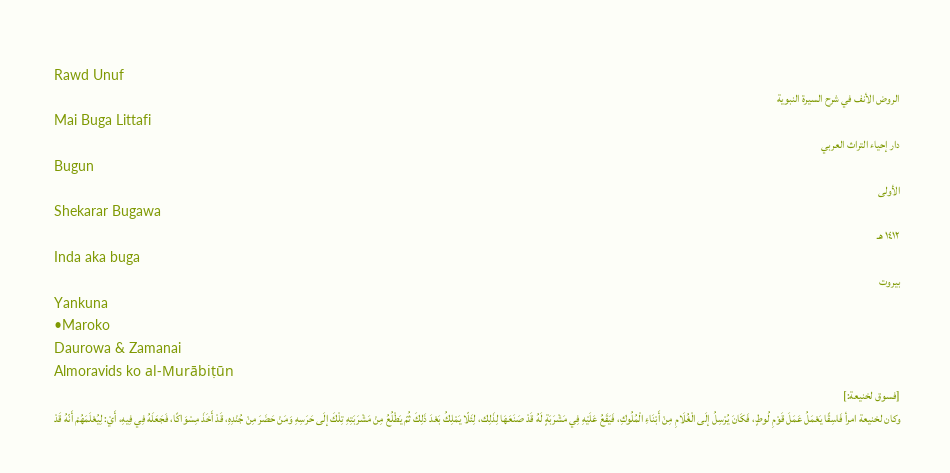Rawd Unuf
الروض الأنف في شرح السيرة النبوية
Mai Buga Littafi
دار إحياء التراث العربي
Bugun
الأولى
Shekarar Bugawa
١٤١٢ هـ
Inda aka buga
بيروت
Yankuna
•Maroko
Daurowa & Zamanai
Almoravids ko al-Murābiṭūn
[فسوق لخنيعة:]
وكان لخنيعة امرأ فَاسِقًا يَعْمَلُ عَمَلَ قَوْمِ لُوطٍ، فَكَانَ يُرْسِلُ إلَى الْغُلَامِ مِنْ أَبْنَاءِ الْمُلُوكِ، فَيَقَعُ عَلَيْهِ فِي مَشْرَبَةٍ لَهُ قَدْ صَنَعَهَا لِذَلِك، لِئَلّا يَمْلِكُ بَعْدَ ذَلِكَ ثُمّ يَطْلُعُ مِنْ مَشْرَبَتِهِ تِلْكَ إلَى حَرَسِهِ وَمَنْ حَضَرَ مِنْ جُنْدِهِ، قَدْ أَخَذَ مِسْوَاكًا، فَجَعَلَهُ فِي فِيهِ، أَيْ: لِيُعْلَمَهُمْ أَنّهُ قَدْ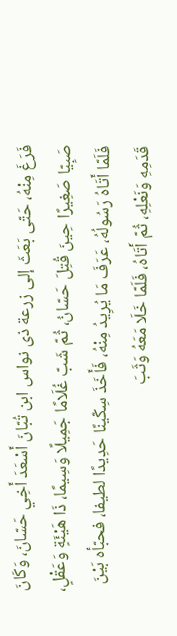فَرَغَ مِنْهُ، حَتّى بَعَثَ إلى زرعة ذى نواس ابن تُبّانَ أَسْعَدَ أَخِي حَسّانَ، وَكَانَ صَبِيّا صَغِيرًا حِينَ قُتِلَ حَسّانُ، ثُمّ شَبّ غُلَامًا جَمِيلًا وَسِيمًا، ذَا هَيْئَةٍ وَعَقْلٍ، فَلَمّا أَتَاهُ رَسُولُهُ، عَرَفَ مَا يُرِيدُ مِنْهُ، فَأَخَذَ سِكّينًا حَدِيدًا لطيفا، فحبّأه بَيْنَ قَدَمِهِ وَنَعْلِهِ، ثُمّ أَتَاهُ، فَلَمّا خَلَا مَعَهُ وَثَبَ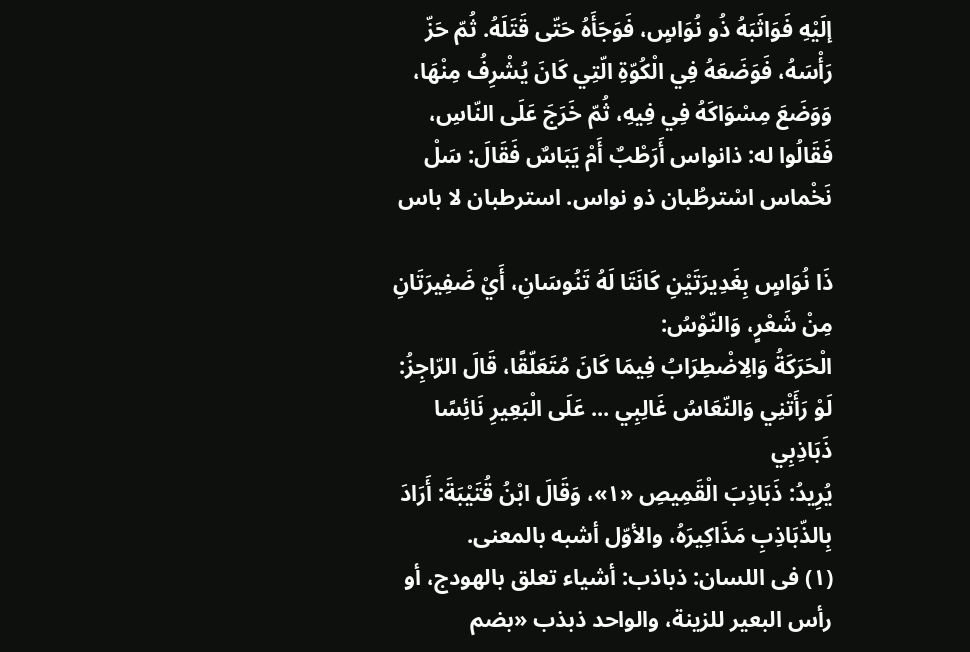إلَيْهِ فَوَاثَبَهُ ذُو نُوَاسٍ، فَوَجَأَهُ حَتّى قَتَلَهُ. ثُمّ حَزّ رَأْسَهُ، فَوَضَعَهُ فِي الْكُوّةِ الّتِي كَانَ يُشْرِفُ مِنْهَا، وَوَضَعَ مِسْوَاكَهُ فِي فِيهِ، ثُمّ خَرَجَ عَلَى النّاسِ، فَقَالُوا له: ذانواس أَرَطْبٌ أَمْ يَبَاسٌ فَقَالَ: سَلْ نَخْماس اسْترطُبان ذو نواس. استرطبان لا باس

ذَا نُوَاسٍ بِغَدِيرَتَيْنِ كَانَتَا لَهُ تَنُوسَانِ، أَيْ ضَفِيرَتَانِ مِنْ شَعْرٍ، وَالنّوْسُ:
الْحَرَكَةُ وَالِاضْطِرَابُ فِيمَا كَانَ مُتَعَلّقًا، قَالَ الرّاجِزُ:
لَوْ رَأَتْنِي وَالنّعَاسُ غَالِبِي ... عَلَى الْبَعِيرِ نَائِسًا ذَبَاذِبِي
يُرِيدُ: ذَبَاذِبَ الْقَمِيصِ «١»، وَقَالَ ابْنُ قُتَيْبَةَ: أَرَادَ بِالذّبَاذِبِ مَذَاكِيرَهُ، والأوّل أشبه بالمعنى.
(١) فى اللسان: ذباذب: أشياء تعلق بالهودج، أو رأس البعير للزينة، والواحد ذبذب «بضم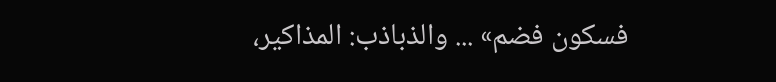فسكون فضم» ... والذباذب: المذاكير،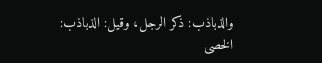والذباذب: ذكر الرجل، وقيل: الذباذب: الخصى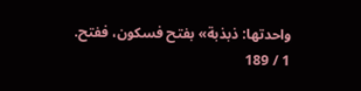واحدتها: ذبذبة» بفتح فسكون، ففتح.
1 / 189